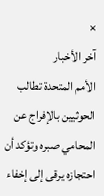×
آخر الأخبار
الأمم المتحدة تطالب الحوثيين بالإفراج عن المحامي صبره وتؤكد أن احتجازه يرقى إلى إخفاء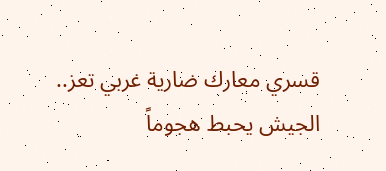قسري معارك ضارية غربي تعز.. الجيش يحبط هجوماً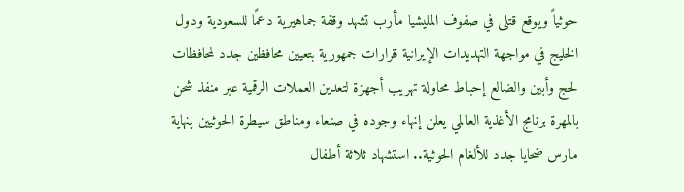حوثياً ويوقع قتلى في صفوف المليشيا مأرب تشهد وقفة جماهيرية دعمًا للسعودية ودول الخليج في مواجهة التهديدات الإيرانية قرارات جمهورية بتعيين محافظين جدد لمحافظات لحج وأبين والضالع إحباط محاولة تهريب أجهزة لتعدين العملات الرقمية عبر منفذ شحن بالمهرة برنامج الأغذية العالمي يعلن إنهاء وجوده في صنعاء ومناطق سيطرة الحوثيين بنهاية مارس ضحايا جدد للألغام الحوثية.. استشهاد ثلاثة أطفال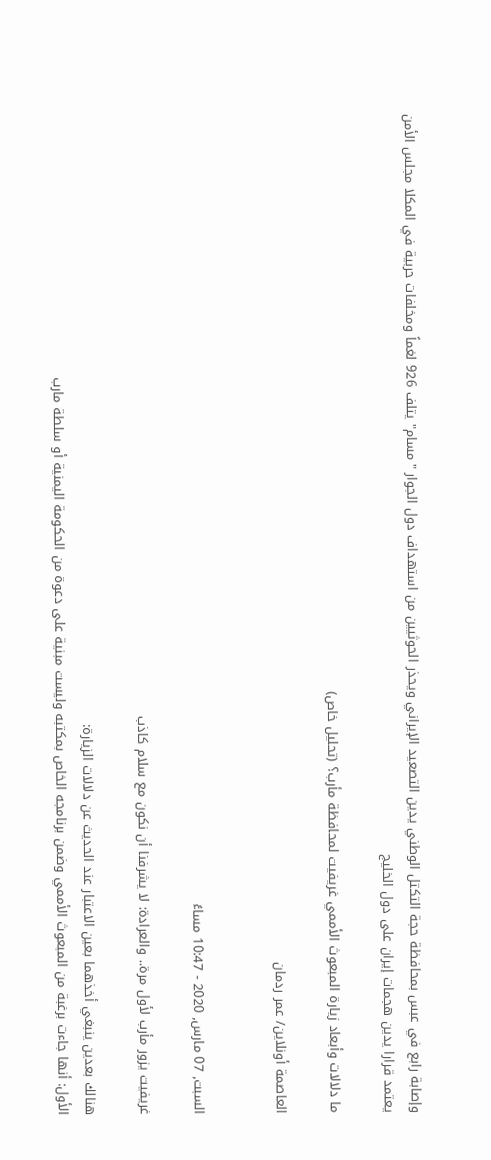وإصابة رابع في عبس بمحافظة حجة التكتل الوطني يدين التصعيد الإيراني ويحذر الحوثيين من استهداف دول الجوار "مسام" يتلف 926 لغماً ومخلفات حربية في المكلا مجلس الأمن يعتمد قرارا يدين هجمات إيران على دول الخليج

ما دلالات وأبعاد زيارة المبعوث الأممي غريفيت لمحافظة مأرب؟ (تحليل خاص)

العاصمة أونلاين/ عمر ردمان


السبت, 07 مارس, 2020 - 10:47 مساءً

غريفيت يزور مأرب لأول مرة.. والعرادة: لا يشرفنا أن نكون مع سلام كاذب

هنالك بعدين ينبغي أخذهما بعين الاعتبار عند الحديث عن دلالات الزيارة:
الأول: أنها جاءت برغبة من المبعوث الأممي وضمن برنامجه الخاص بمكتبه وليست مبنية على دعوة من الحكومة اليمنية أو سلطة مارب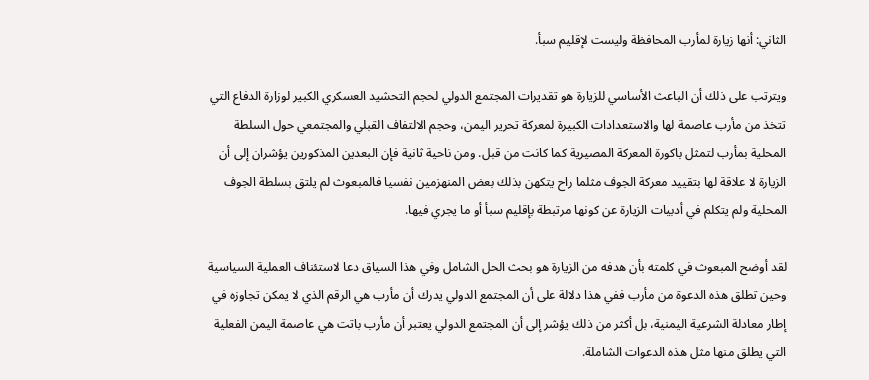الثاني: أنها زيارة لمأرب المحافظة وليست لإقليم سبأ.

ويترتب على ذلك أن الباعث الأساسي للزيارة هو تقديرات المجتمع الدولي لحجم التحشيد العسكري الكبير لوزارة الدفاع التي تتخذ من مأرب عاصمة لها والاستعدادات الكبيرة لمعركة تحرير اليمن، وحجم الالتفاف القبلي والمجتمعي حول السلطة المحلية بمأرب لتمثل باكورة المعركة المصيرية كما كانت من قبل. ومن ناحية ثانية فإن البعدين المذكورين يؤشران إلى أن الزيارة لا علاقة لها بتقييد معركة الجوف مثلما راح يتكهن بذلك بعض المنهزمين نفسيا فالمبعوث لم يلتق بسلطة الجوف المحلية ولم يتكلم في أدبيات الزيارة عن كونها مرتبطة بإقليم سبأ أو ما يجري فيها.

لقد أوضح المبعوث في كلمته بأن هدفه من الزيارة هو بحث الحل الشامل وفي هذا السياق دعا لاستئناف العملية السياسية وحين تطلق هذه الدعوة من مأرب ففي هذا دلالة على أن المجتمع الدولي يدرك أن مأرب هي الرقم الذي لا يمكن تجاوزه في إطار معادلة الشرعية اليمنية، بل أكثر من ذلك يؤشر إلى أن المجتمع الدولي يعتبر أن مأرب باتت هي عاصمة اليمن الفعلية التي يطلق منها مثل هذه الدعوات الشاملة.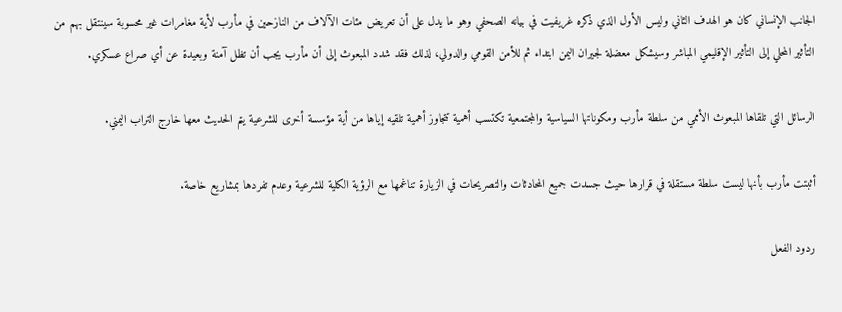الجانب الإنساني كان هو الهدف الثاني وليس الأول الذي ذكره غريفيت في بيانه الصحفي وهو ما يدل على أن تعريض مئات الآلاف من النازحين في مأرب لأية مغامرات غير محسوبة سينتقل بهم من التأثير المحلي إلى التأثير الإقليمي المباشر وسيشكل معضلة لجيران اليمن ابتداء ثم للأمن القومي والدولي، لذلك فقد شدد المبعوث إلى أن مأرب يجب أن تظل آمنة وبعيدة عن أي صراع عسكري.

الرسائل التي تلقاها المبعوث الأممي من سلطة مأرب ومكوناتها السياسية والمجتمعية تكتسب أهمية تتجاوز أهمية تلقيه إياها من أية مؤسسة أخرى للشرعية يتم الحديث معها خارج التراب اليمني.

أثبتت مأرب بأنها ليست سلطة مستقلة في قرارها حيث جسدت جميع المحادثات والتصريحات في الزيارة تناغمها مع الرؤية الكلية للشرعية وعدم تفردها بمشاريع خاصة.

ردود الفعل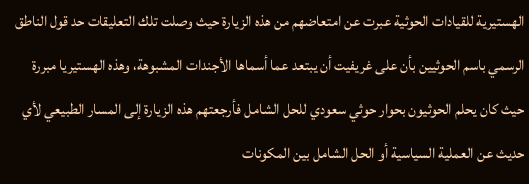الهستيرية للقيادات الحوثية عبرت عن امتعاضهم من هذه الزيارة حيث وصلت تلك التعليقات حد قول الناطق الرسمي باسم الحوثيين بأن على غريفيت أن يبتعد عما أسماها الأجندات المشبوهة، وهذه الهستيريا مبررة حيث كان يحلم الحوثيون بحوار حوثي سعودي للحل الشامل فأرجعتهم هذه الزيارة إلى المسار الطبيعي لأي حديث عن العملية السياسية أو الحل الشامل بين المكونات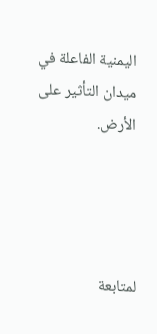اليمنية الفاعلة في ميدان التأثير على الأرض.




لمتابعة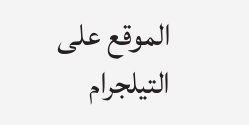الموقع على التيلجرام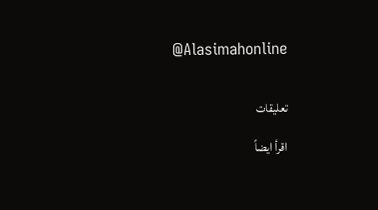@Alasimahonline


تعليقات

اقرأ ايضاً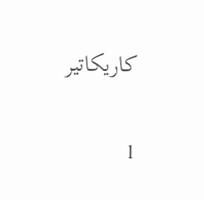كاريكاتير

1